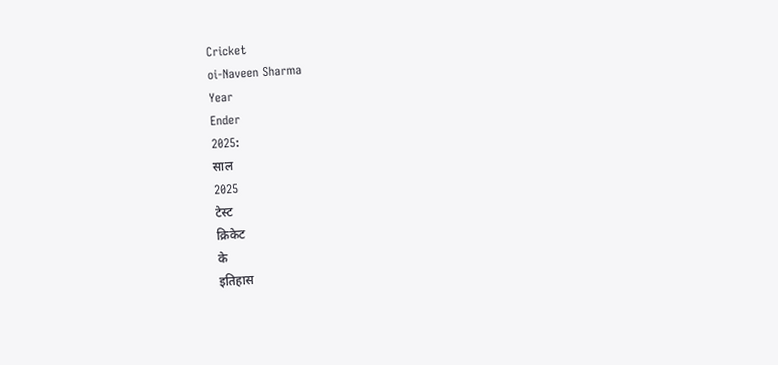Cricket
oi-Naveen Sharma
Year
Ender
2025:
साल
2025
टेस्ट
क्रिकेट
के
इतिहास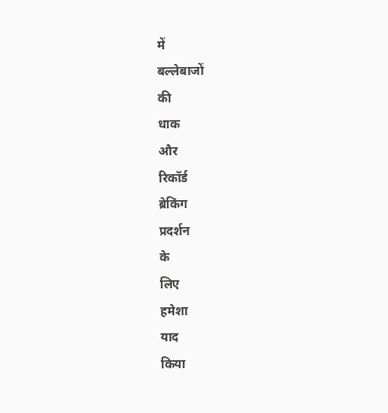में
बल्लेबाजों
की
धाक
और
रिकॉर्ड
ब्रेकिंग
प्रदर्शन
के
लिए
हमेशा
याद
किया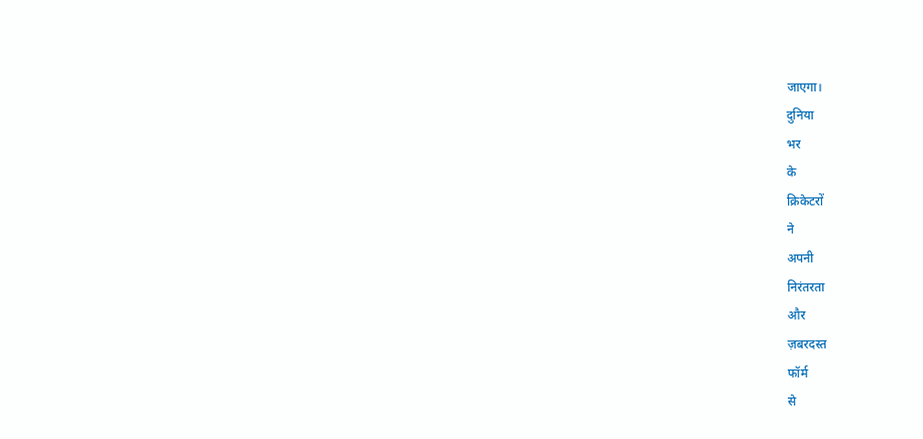जाएगा।
दुनिया
भर
के
क्रिकेटरों
ने
अपनी
निरंतरता
और
ज़बरदस्त
फॉर्म
से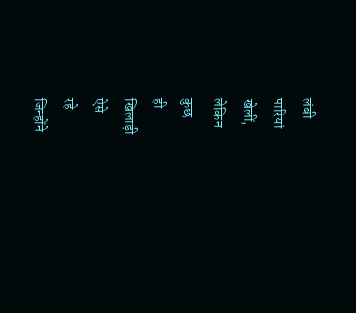लंबी
पारियां
खेलीं,
लेकिन
कुछ
ही
खिलाड़ी
ऐसे
रहे
जिन्होंने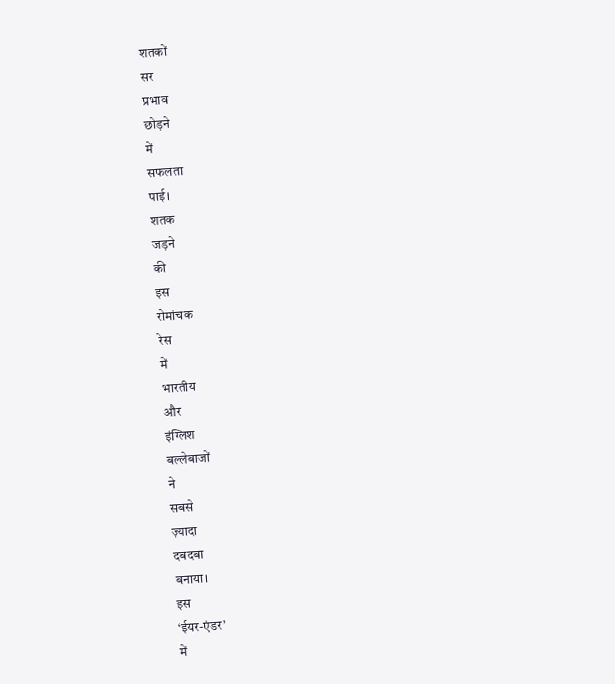शतकों
सर
प्रभाव
छोड़ने
में
सफलता
पाई।
शतक
जड़ने
की
इस
रोमांचक
रेस
में
भारतीय
और
इंग्लिश
बल्लेबाजों
ने
सबसे
ज़्यादा
दबदबा
बनाया।
इस
‘ईयर-एंडर’
में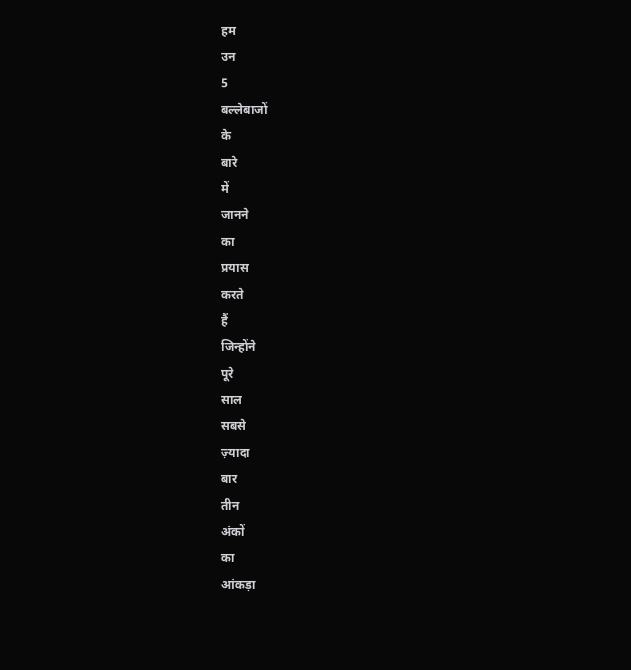हम
उन
5
बल्लेबाजों
के
बारे
में
जानने
का
प्रयास
करते
हैं
जिन्होंने
पूरे
साल
सबसे
ज़्यादा
बार
तीन
अंकों
का
आंकड़ा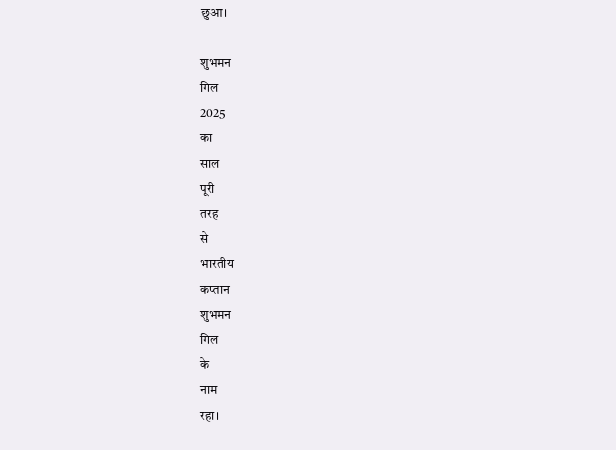छुआ।

शुभमन
गिल
2025
का
साल
पूरी
तरह
से
भारतीय
कप्तान
शुभमन
गिल
के
नाम
रहा।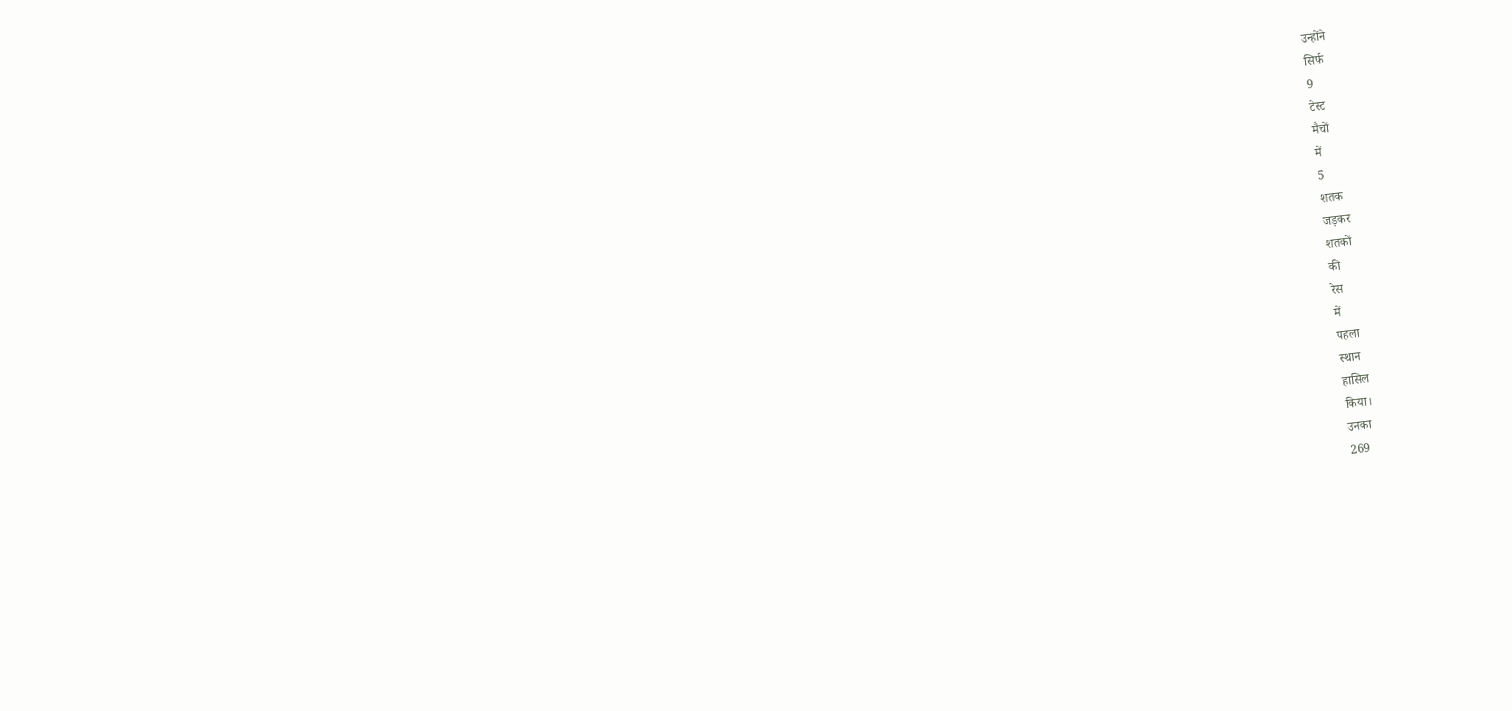उन्होंने
सिर्फ
9
टेस्ट
मैचों
में
5
शतक
जड़कर
शतकों
की
रेस
में
पहला
स्थान
हासिल
किया।
उनका
269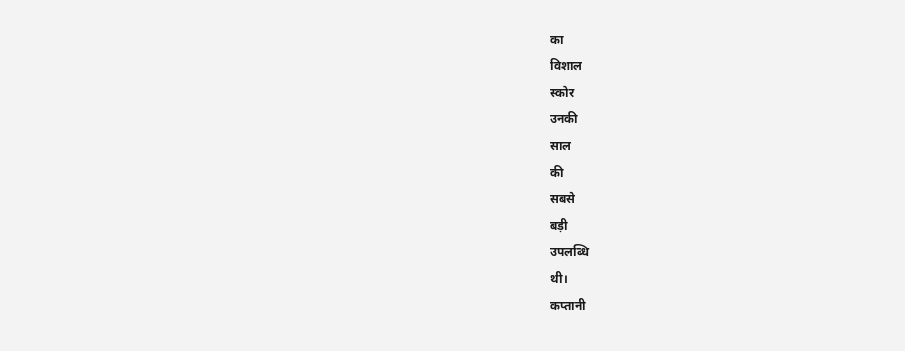का
विशाल
स्कोर
उनकी
साल
की
सबसे
बड़ी
उपलब्धि
थी।
कप्तानी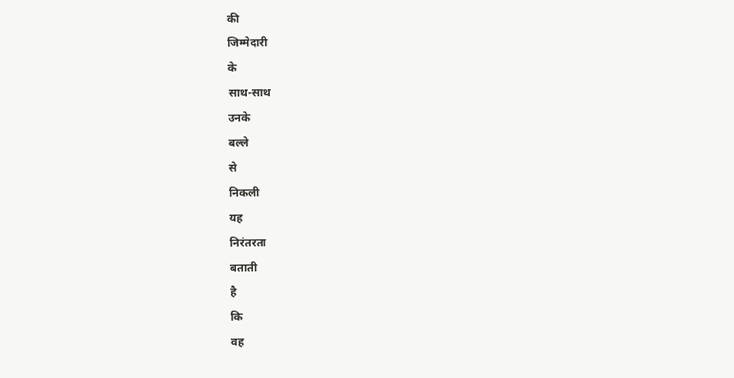की
जिम्मेदारी
के
साथ-साथ
उनके
बल्ले
से
निकली
यह
निरंतरता
बताती
है
कि
वह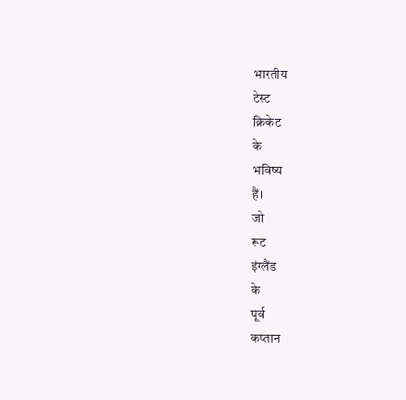भारतीय
टेस्ट
क्रिकेट
के
भविष्य
हैं।
जो
रूट
इंग्लैंड
के
पूर्व
कप्तान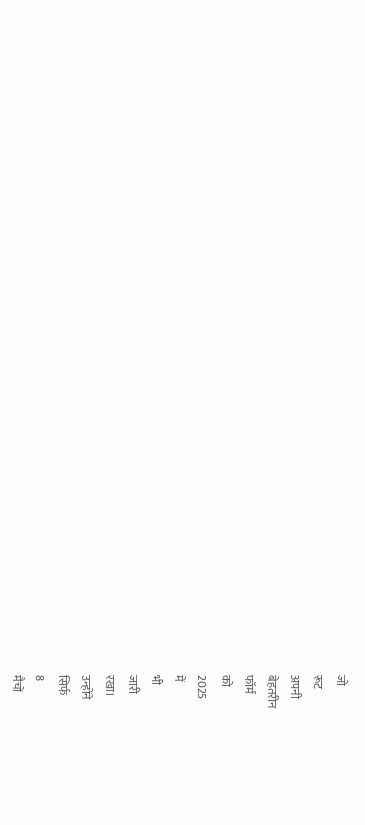जो
रूट
अपनी
बेहतरीन
फॉर्म
को
2025
में
भी
जारी
रखा।
उन्होंने
सिर्फ
8
मैचों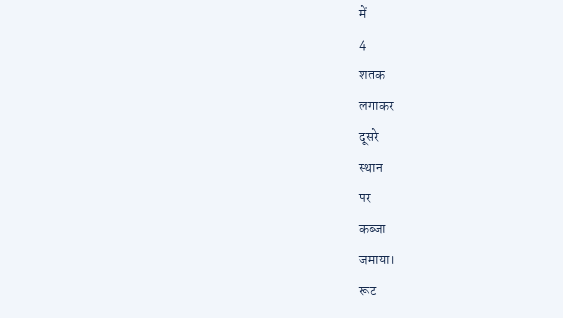में
4
शतक
लगाकर
दूसरे
स्थान
पर
कब्जा
जमाया।
रूट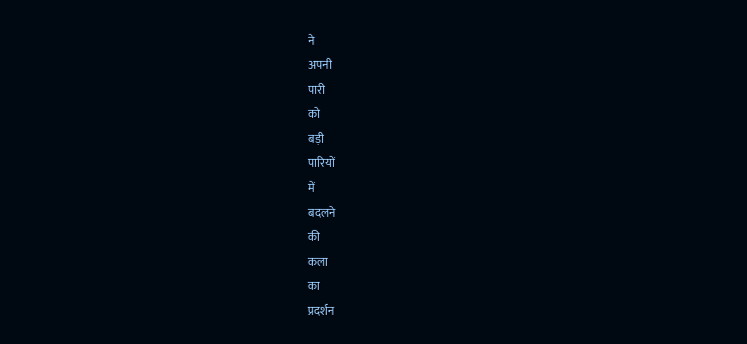ने
अपनी
पारी
को
बड़ी
पारियों
में
बदलने
की
कला
का
प्रदर्शन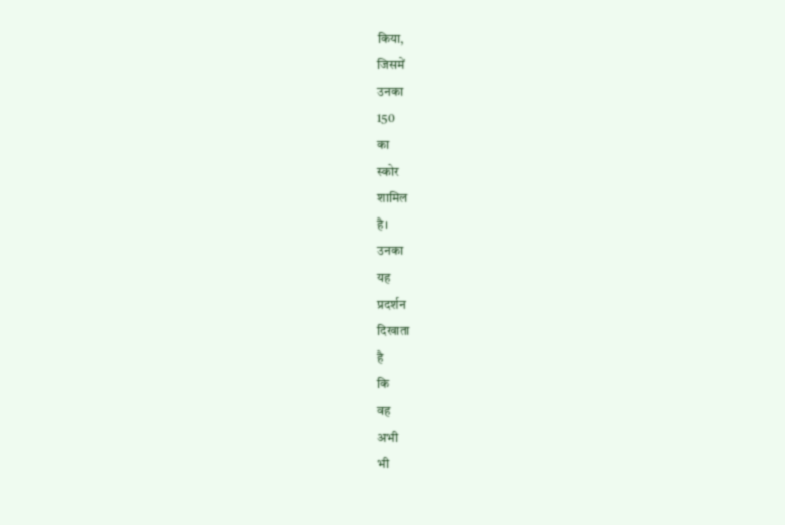किया,
जिसमें
उनका
150
का
स्कोर
शामिल
है।
उनका
यह
प्रदर्शन
दिखाता
है
कि
वह
अभी
भी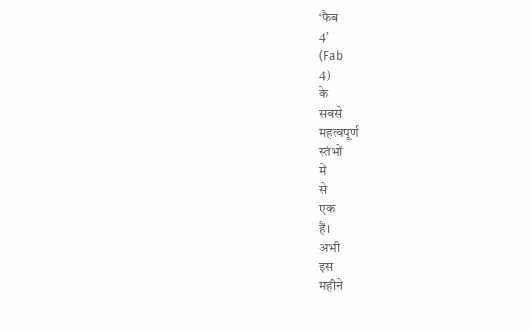‘फैब
4’
(Fab
4)
के
सबसे
महत्वपूर्ण
स्तंभों
में
से
एक
हैं।
अभी
इस
महीने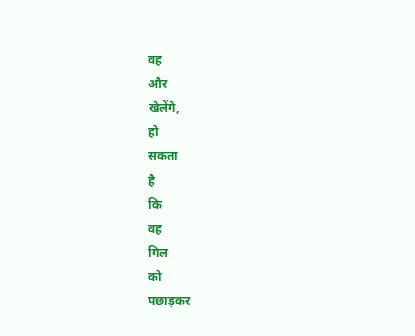वह
और
खेलेंगे,
हो
सकता
है
कि
वह
गिल
को
पछाड़कर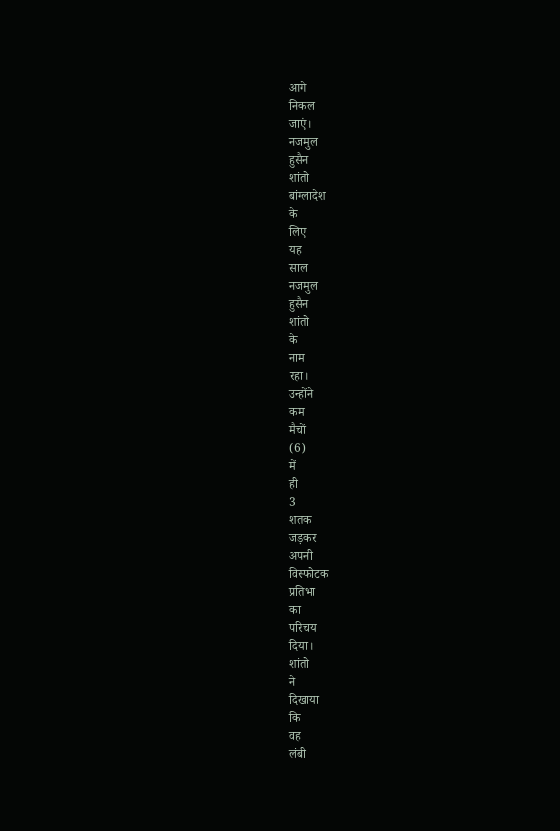आगे
निकल
जाएं।
नजमुल
हुसैन
शांतो
बांग्लादेश
के
लिए
यह
साल
नजमुल
हुसैन
शांतो
के
नाम
रहा।
उन्होंने
कम
मैचों
(6)
में
ही
3
शतक
जड़कर
अपनी
विस्फोटक
प्रतिभा
का
परिचय
दिया।
शांतो
ने
दिखाया
कि
वह
लंबी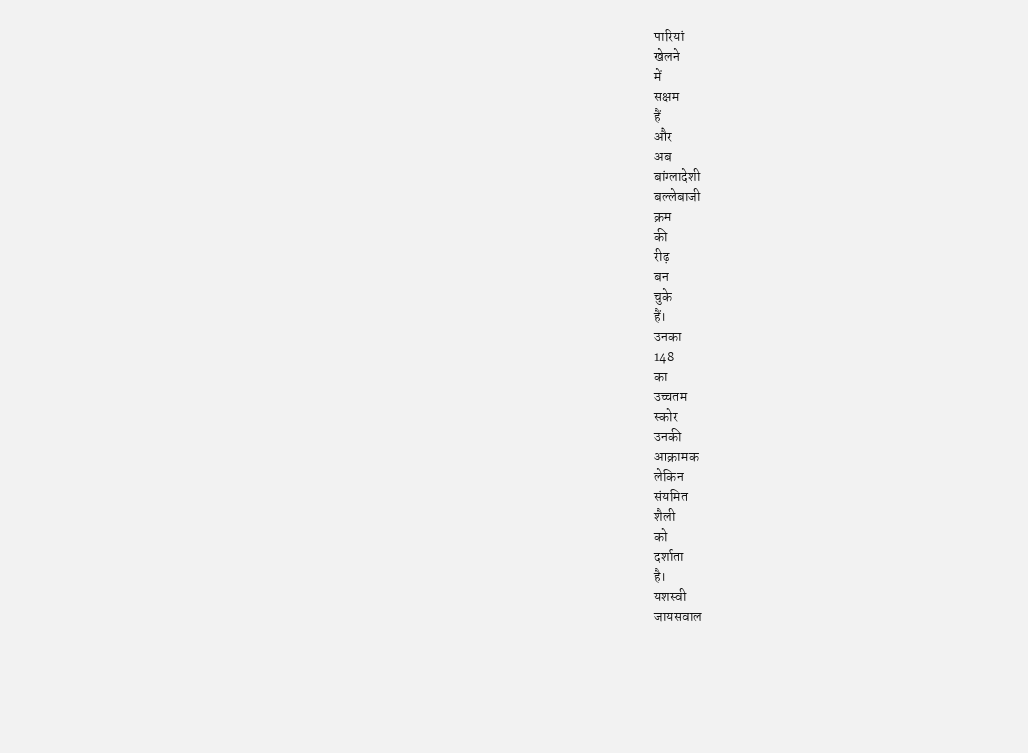पारियां
खेलने
में
सक्षम
हैं
और
अब
बांग्लादेशी
बल्लेबाजी
क्रम
की
रीढ़
बन
चुके
हैं।
उनका
148
का
उच्चतम
स्कोर
उनकी
आक्रामक
लेकिन
संयमित
शैली
को
दर्शाता
है।
यशस्वी
जायसवाल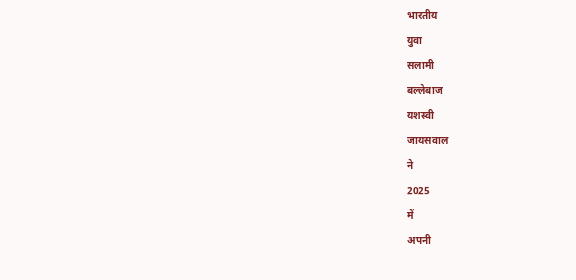भारतीय
युवा
सलामी
बल्लेबाज
यशस्वी
जायसवाल
ने
2025
में
अपनी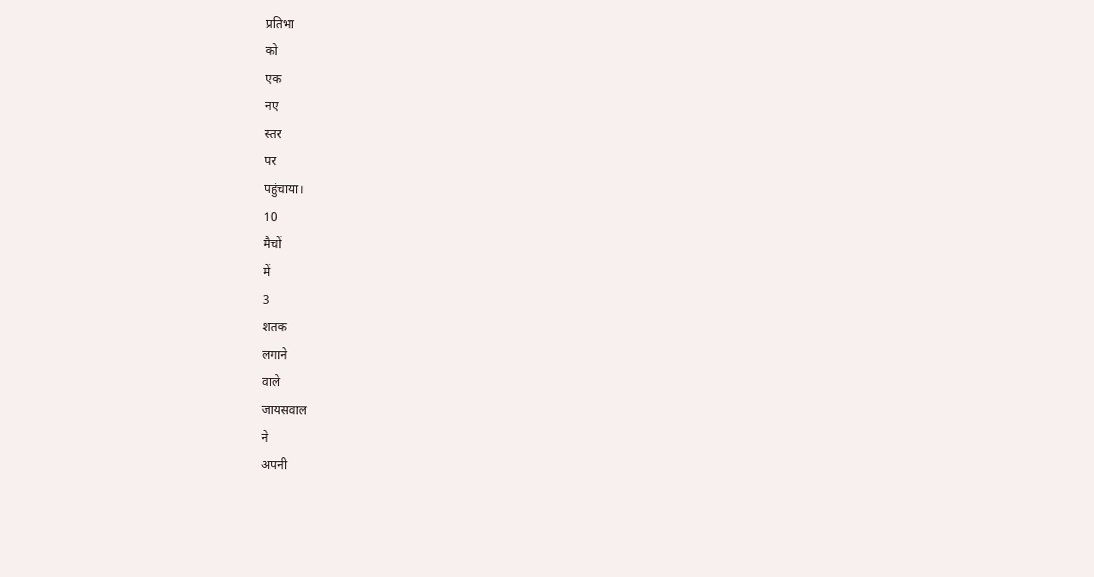प्रतिभा
को
एक
नए
स्तर
पर
पहुंचाया।
10
मैचों
में
3
शतक
लगाने
वाले
जायसवाल
ने
अपनी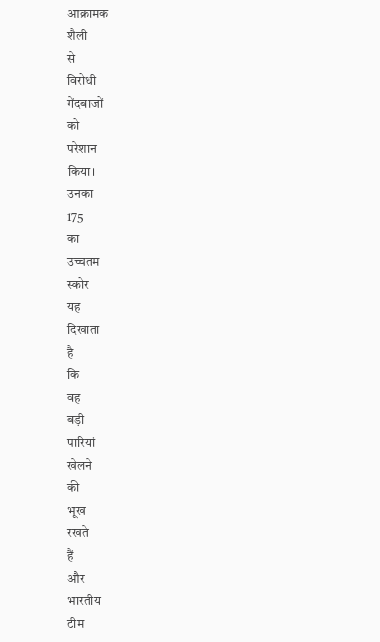आक्रामक
शैली
से
विरोधी
गेंदबाजों
को
परेशान
किया।
उनका
175
का
उच्चतम
स्कोर
यह
दिखाता
है
कि
वह
बड़ी
पारियां
खेलने
की
भूख
रखते
हैं
और
भारतीय
टीम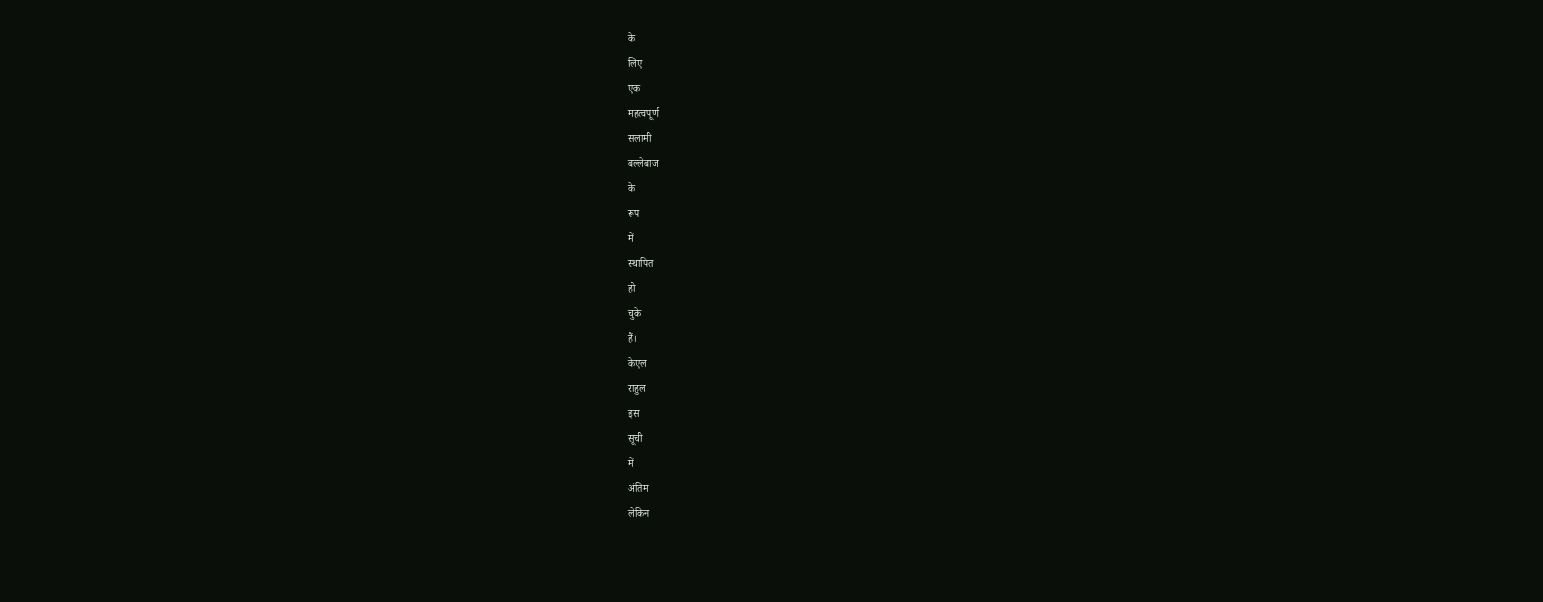के
लिए
एक
महत्वपूर्ण
सलामी
बल्लेबाज
के
रूप
में
स्थापित
हो
चुके
हैं।
केएल
राहुल
इस
सूची
में
अंतिम
लेकिन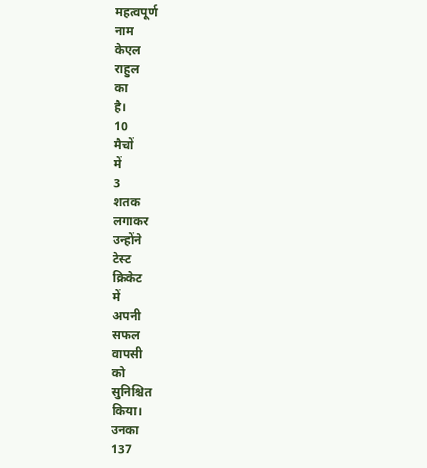महत्वपूर्ण
नाम
केएल
राहुल
का
है।
10
मैचों
में
3
शतक
लगाकर
उन्होंने
टेस्ट
क्रिकेट
में
अपनी
सफल
वापसी
को
सुनिश्चित
किया।
उनका
137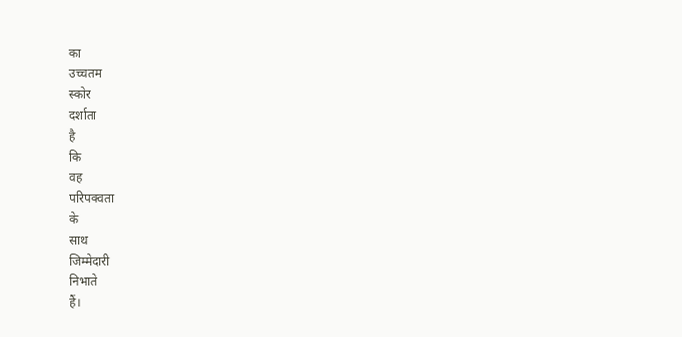का
उच्चतम
स्कोर
दर्शाता
है
कि
वह
परिपक्वता
के
साथ
जिम्मेदारी
निभाते
हैं।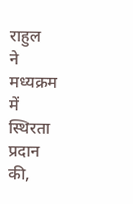राहुल
ने
मध्यक्रम
में
स्थिरता
प्रदान
की,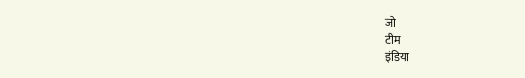जो
टीम
इंडिया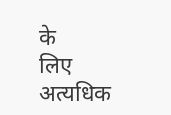के
लिए
अत्यधिक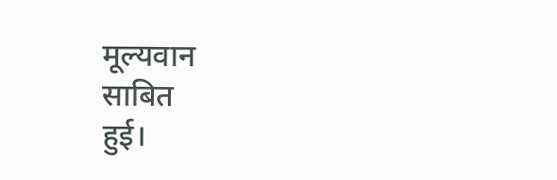मूल्यवान
साबित
हुई।